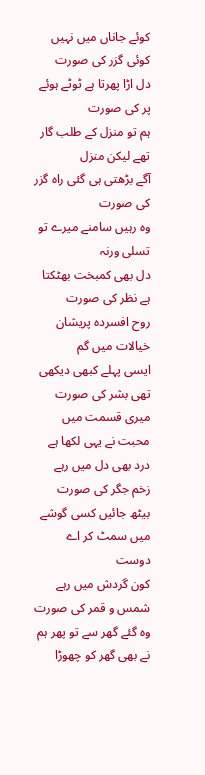کوئے جاناں میں نہیں کوئی گزر کی صورت
دل اڑا پھرتا ہے ٹوٹے ہوئے پر کی صورت
ہم تو منزل کے طلب گار تھے لیکن منزل
آگے بڑھتی ہی گئی راہ گزر کی صورت
وہ رہیں سامنے میرے تو تسلی ورنہ
دل بھی کمبخت بھٹکتا ہے نظر کی صورت
روح افسردہ پریشان خیالات میں گم
ایسی پہلے کبھی دیکھی تھی بشر کی صورت
میری قسمت میں محبت نے یہی لکھا ہے
درد بھی دل میں رہے زخم جگر کی صورت
بیٹھ جائیں کسی گوشے میں سمٹ کر اے دوست
کون گردش میں رہے شمس و قمر کی صورت
وہ گئے گھر سے تو پھر ہم نے بھی گھر کو چھوڑا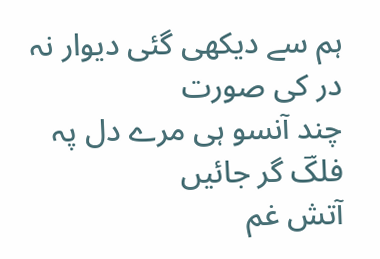ہم سے دیکھی گئی دیوار نہ در کی صورت
چند آنسو ہی مرے دل پہ فلکؔ گر جائیں
آتش غم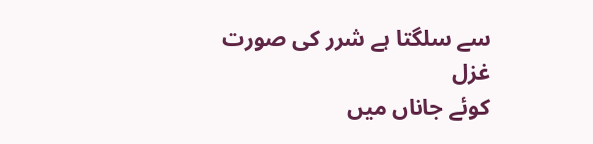سے سلگتا ہے شرر کی صورت
غزل
کوئے جاناں میں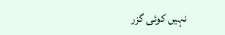نہیں کوئی گزر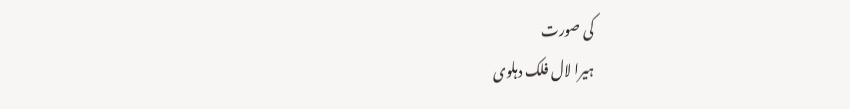کی صورت
ہیرا لال فلک دہلوی